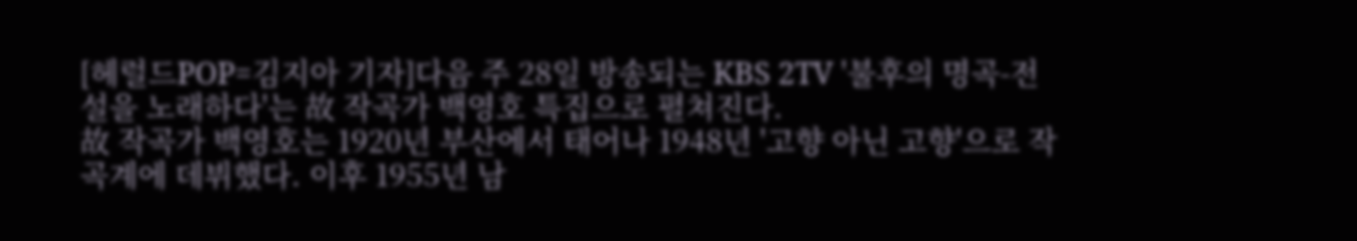[헤럴드POP=김지아 기자]다음 주 28일 방송되는 KBS 2TV '불후의 명곡-전설을 노래하다'는 故 작곡가 백영호 특집으로 펼쳐진다.
故 작곡가 백영호는 1920년 부산에서 태어나 1948년 '고향 아닌 고향'으로 작곡계에 데뷔했다. 이후 1955년 남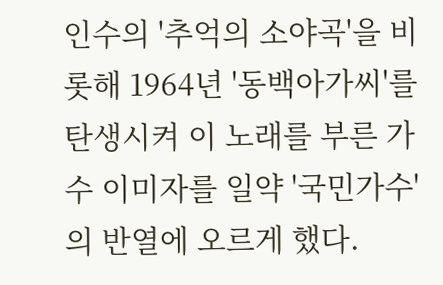인수의 '추억의 소야곡'을 비롯해 1964년 '동백아가씨'를 탄생시켜 이 노래를 부른 가수 이미자를 일약 '국민가수'의 반열에 오르게 했다.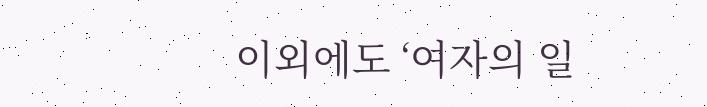이외에도 ‘여자의 일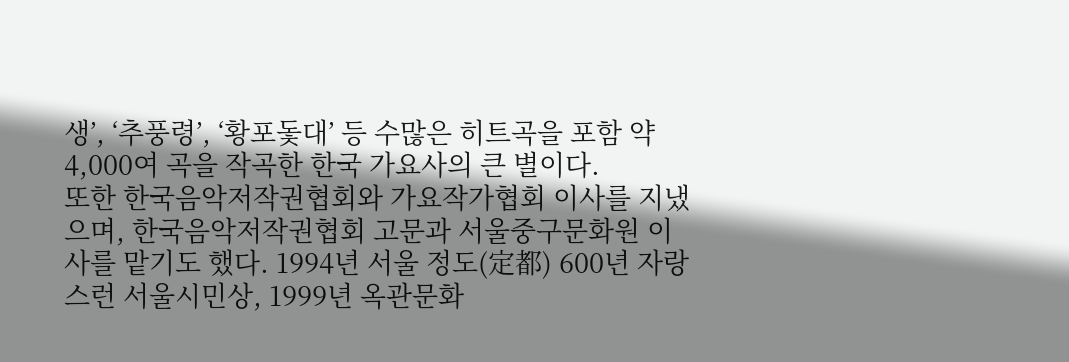생’, ‘추풍령’, ‘황포돛대’ 등 수많은 히트곡을 포함 약 4,000여 곡을 작곡한 한국 가요사의 큰 별이다.
또한 한국음악저작권협회와 가요작가협회 이사를 지냈으며, 한국음악저작권협회 고문과 서울중구문화원 이사를 맡기도 했다. 1994년 서울 정도(定都) 600년 자랑스런 서울시민상, 1999년 옥관문화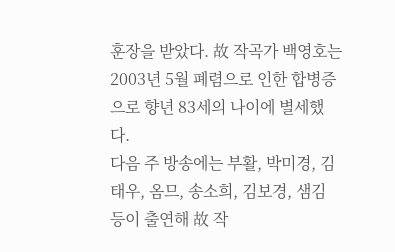훈장을 받았다. 故 작곡가 백영호는 2003년 5월 폐렴으로 인한 합병증으로 향년 83세의 나이에 별세했다.
다음 주 방송에는 부활, 박미경, 김태우, 옴므, 송소희, 김보경, 샘김 등이 출연해 故 작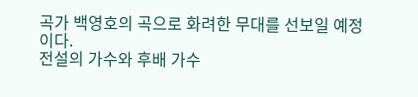곡가 백영호의 곡으로 화려한 무대를 선보일 예정이다.
전설의 가수와 후배 가수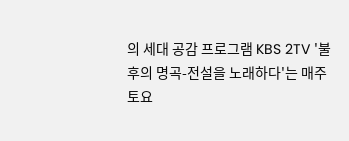의 세대 공감 프로그램 KBS 2TV '불후의 명곡-전설을 노래하다'는 매주 토요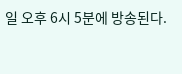일 오후 6시 5분에 방송된다.